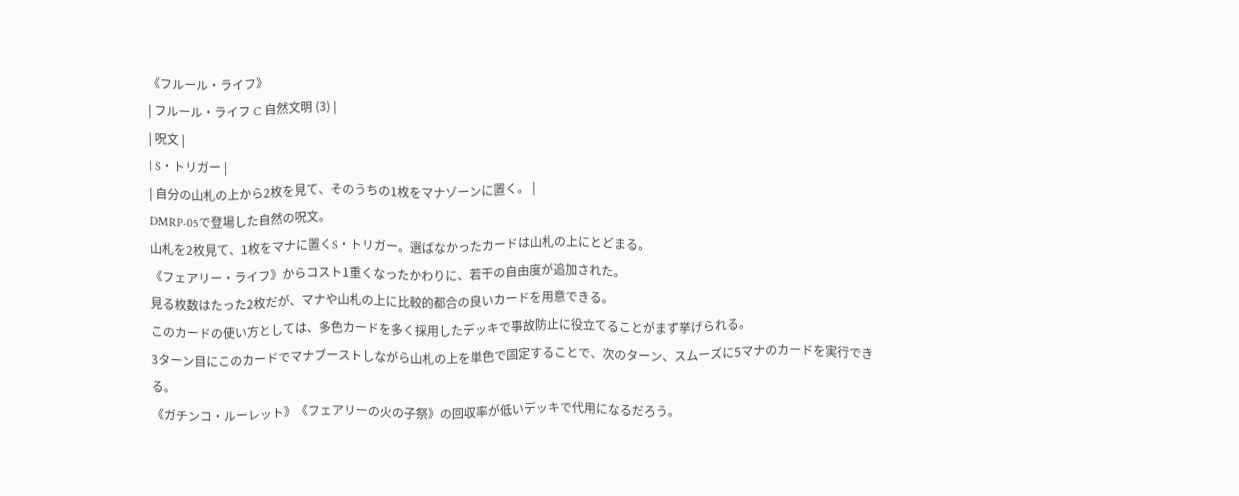《フルール・ライフ》
| フルール・ライフ C 自然文明 (3) |
| 呪文 |
| S・トリガー |
| 自分の山札の上から2枚を見て、そのうちの1枚をマナゾーンに置く。 |
DMRP-05で登場した自然の呪文。
山札を2枚見て、1枚をマナに置くS・トリガー。選ばなかったカードは山札の上にとどまる。
《フェアリー・ライフ》からコスト1重くなったかわりに、若干の自由度が追加された。
見る枚数はたった2枚だが、マナや山札の上に比較的都合の良いカードを用意できる。
このカードの使い方としては、多色カードを多く採用したデッキで事故防止に役立てることがまず挙げられる。
3ターン目にこのカードでマナブーストしながら山札の上を単色で固定することで、次のターン、スムーズに5マナのカードを実行できる。
《ガチンコ・ルーレット》《フェアリーの火の子祭》の回収率が低いデッキで代用になるだろう。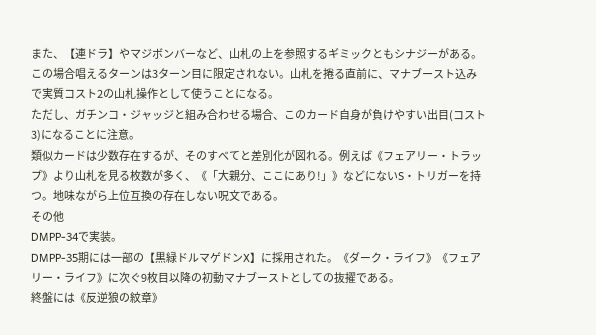また、【連ドラ】やマジボンバーなど、山札の上を参照するギミックともシナジーがある。
この場合唱えるターンは3ターン目に限定されない。山札を捲る直前に、マナブースト込みで実質コスト2の山札操作として使うことになる。
ただし、ガチンコ・ジャッジと組み合わせる場合、このカード自身が負けやすい出目(コスト3)になることに注意。
類似カードは少数存在するが、そのすべてと差別化が図れる。例えば《フェアリー・トラップ》より山札を見る枚数が多く、《「大親分、ここにあり!」》などにないS・トリガーを持つ。地味ながら上位互換の存在しない呪文である。
その他
DMPP-34で実装。
DMPP-35期には一部の【黒緑ドルマゲドンX】に採用された。《ダーク・ライフ》《フェアリー・ライフ》に次ぐ9枚目以降の初動マナブーストとしての抜擢である。
終盤には《反逆狼の紋章》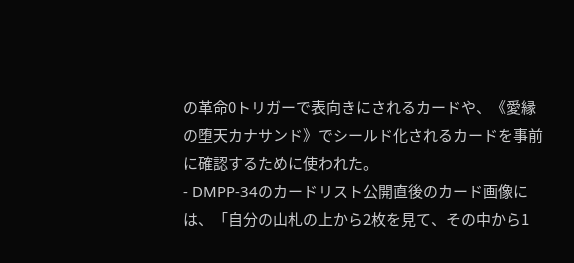の革命0トリガーで表向きにされるカードや、《愛縁の堕天カナサンド》でシールド化されるカードを事前に確認するために使われた。
- DMPP-34のカードリスト公開直後のカード画像には、「自分の山札の上から2枚を見て、その中から1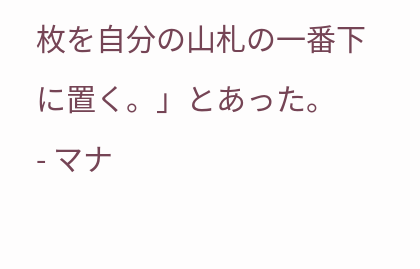枚を自分の山札の一番下に置く。」とあった。
- マナ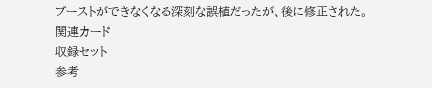ブーストができなくなる深刻な誤植だったが、後に修正された。
関連カード
収録セット
参考